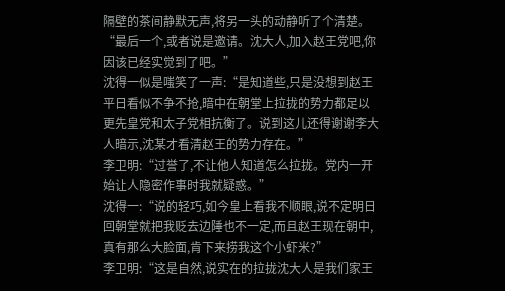隔壁的茶间静默无声,将另一头的动静听了个清楚。
“最后一个,或者说是邀请。沈大人,加入赵王党吧,你因该已经实觉到了吧。”
沈得一似是嗤笑了一声:“是知道些,只是没想到赵王平日看似不争不抢,暗中在朝堂上拉拢的势力都足以更先皇党和太子党相抗衡了。说到这儿还得谢谢李大人暗示,沈某才看清赵王的势力存在。”
李卫明:“过誉了,不让他人知道怎么拉拢。党内一开始让人隐密作事时我就疑惑。”
沈得一:“说的轻巧,如今皇上看我不顺眼,说不定明日回朝堂就把我贬去边陲也不一定,而且赵王现在朝中,真有那么大脸面,肯下来捞我这个小虾米?”
李卫明:“这是自然,说实在的拉拢沈大人是我们家王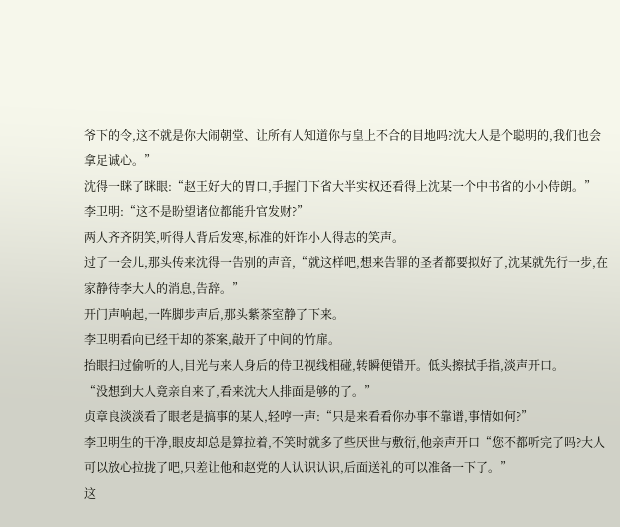爷下的令,这不就是你大闹朝堂、让所有人知道你与皇上不合的目地吗?沈大人是个聪明的,我们也会拿足诚心。”
沈得一眯了眯眼:“赵王好大的胃口,手握门下省大半实权还看得上沈某一个中书省的小小侍朗。”
李卫明:“这不是盼望诸位都能升官发财?”
两人齐齐阴笑,听得人背后发寒,标准的奸诈小人得志的笑声。
过了一会儿,那头传来沈得一告别的声音,“就这样吧,想来告罪的圣者都要拟好了,沈某就先行一步,在家静待李大人的消息,告辞。”
开门声响起,一阵脚步声后,那头紫茶室静了下来。
李卫明看向已经干却的茶案,敲开了中间的竹扉。
抬眼扫过偷听的人,目光与来人身后的侍卫视线相碰,转瞬便错开。低头擦拭手指,淡声开口。
“没想到大人竟亲自来了,看来沈大人排面是够的了。”
贞章良淡淡看了眼老是搞事的某人,轻哼一声:“只是来看看你办事不靠谱,事情如何?”
李卫明生的干净,眼皮却总是算拉着,不笑时就多了些厌世与敷衍,他亲声开口“您不都听完了吗?大人可以放心拉拢了吧,只差让他和赵党的人认识认识,后面送礼的可以准备一下了。”
这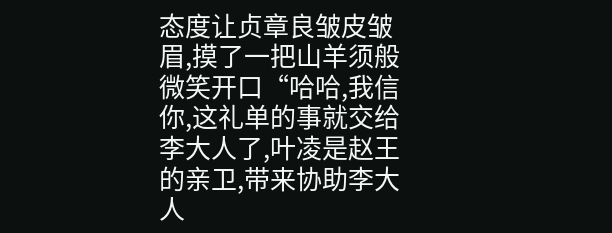态度让贞章良皱皮皱眉,摸了一把山羊须般微笑开口“哈哈,我信你,这礼单的事就交给李大人了,叶凌是赵王的亲卫,带来协助李大人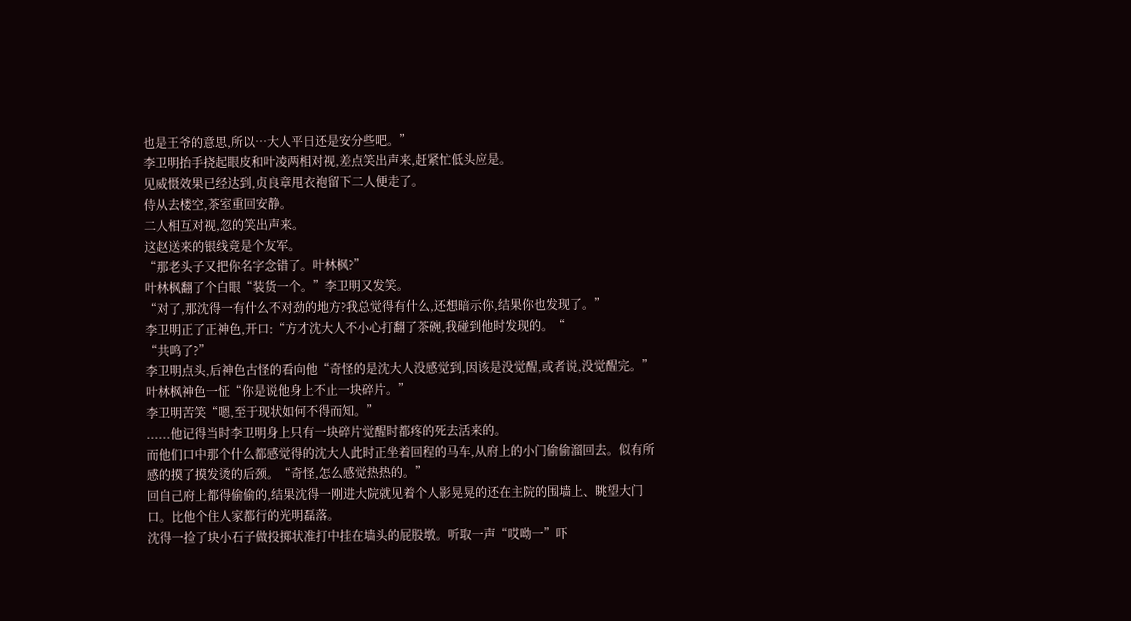也是王爷的意思,所以…大人平日还是安分些吧。”
李卫明抬手挠起眼皮和叶凌两相对视,差点笑出声来,赶紧忙低头应是。
见威慑效果已经达到,贞良章甩衣袍留下二人便走了。
侍从去楼空,茶室重回安静。
二人相互对视,忽的笑出声来。
这赵送来的银线竟是个友军。
“那老头子又把你名字念错了。叶林枫?”
叶林枫翻了个白眼“装货一个。”李卫明又发笑。
“对了,那沈得一有什么不对劲的地方?我总觉得有什么,还想暗示你,结果你也发现了。”
李卫明正了正神色,开口:“方才沈大人不小心打翻了茶碗,我碰到他时发现的。“
“共鸣了?”
李卫明点头,后神色古怪的看向他“奇怪的是沈大人没感觉到,因该是没觉醒,或者说,没觉醒完。”
叶林枫神色一怔“你是说他身上不止一块碎片。”
李卫明苦笑“嗯,至于现状如何不得而知。”
......他记得当时李卫明身上只有一块碎片觉醒时都疼的死去活来的。
而他们口中那个什么都感觉得的沈大人此时正坐着回程的马车,从府上的小门偷偷溜回去。似有所感的摸了摸发烫的后颈。“奇怪,怎么感觉热热的。”
回自己府上都得偷偷的,结果沈得一刚进大院就见着个人影晃晃的还在主院的围墙上、眺望大门口。比他个住人家都行的光明磊落。
沈得一捡了块小石子做投掷状准打中挂在墙头的屁股墩。听取一声“哎呦一”吓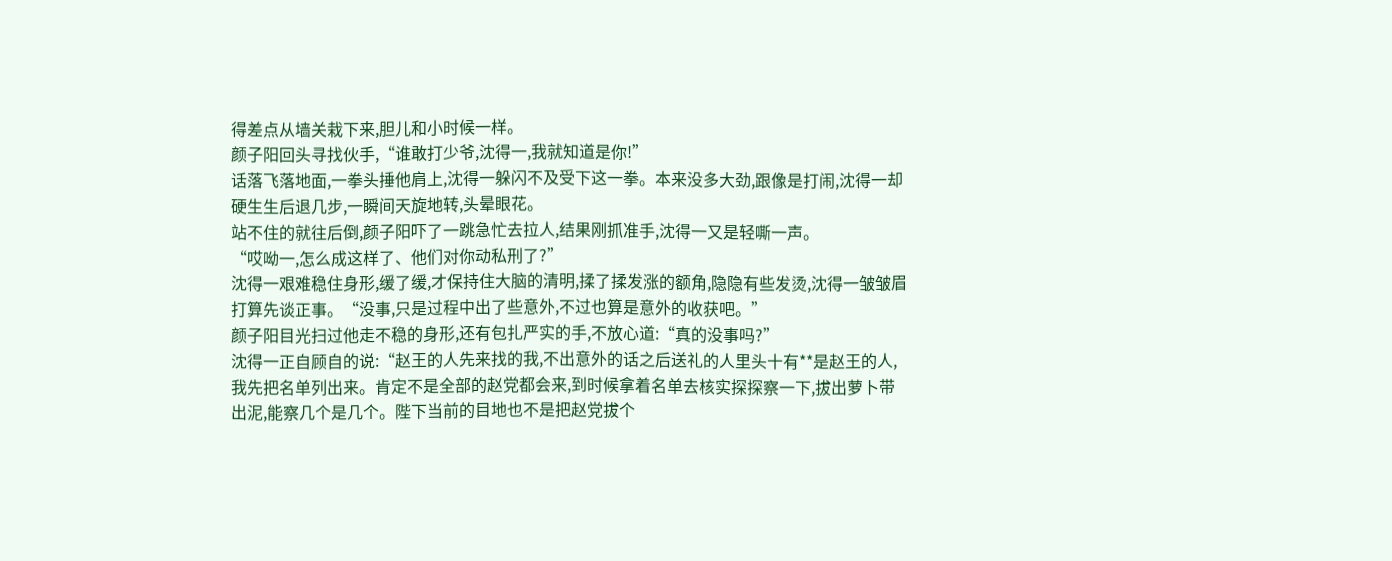得差点从墙关栽下来,胆儿和小时候一样。
颜子阳回头寻找伙手,“谁敢打少爷,沈得一,我就知道是你!”
话落飞落地面,一拳头捶他肩上,沈得一躲闪不及受下这一拳。本来没多大劲,跟像是打闹,沈得一却硬生生后退几步,一瞬间天旋地转,头晕眼花。
站不住的就往后倒,颜子阳吓了一跳急忙去拉人,结果刚抓准手,沈得一又是轻嘶一声。
“哎呦一,怎么成这样了、他们对你动私刑了?”
沈得一艰难稳住身形,缓了缓,才保持住大脑的清明,揉了揉发涨的额角,隐隐有些发烫,沈得一皱皱眉打算先谈正事。“没事,只是过程中出了些意外,不过也算是意外的收获吧。”
颜子阳目光扫过他走不稳的身形,还有包扎严实的手,不放心道:“真的没事吗?”
沈得一正自顾自的说:“赵王的人先来找的我,不出意外的话之后送礼的人里头十有**是赵王的人,我先把名单列出来。肯定不是全部的赵党都会来,到时候拿着名单去核实探探察一下,拔出萝卜带出泥,能察几个是几个。陛下当前的目地也不是把赵党拔个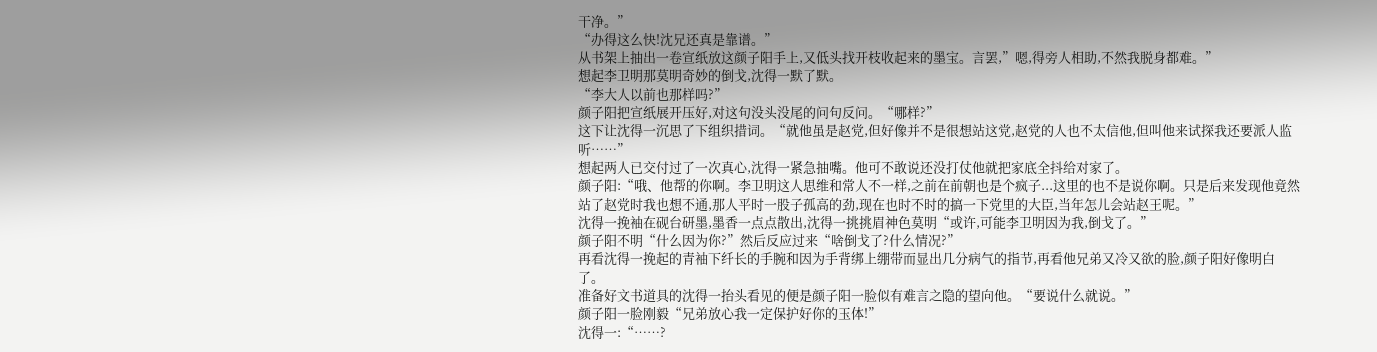干净。”
“办得这么快!沈兄还真是靠谱。”
从书架上抽出一卷宣纸放这颜子阳手上,又低头找开枝收起来的墨宝。言罢,”嗯,得旁人相助,不然我脱身都难。”
想起李卫明那莫明奇妙的倒戈,沈得一默了默。
“李大人以前也那样吗?”
颜子阳把宣纸展开压好,对这句没头没尾的问句反问。“哪样?”
这下让沈得一沉思了下组织措词。“就他虽是赵党,但好像并不是很想站这党,赵党的人也不太信他,但叫他来试探我还要派人监听……”
想起两人已交付过了一次真心,沈得一紧急抽嘴。他可不敢说还没打仗他就把家底全抖给对家了。
颜子阳:“哦、他帮的你啊。李卫明这人思维和常人不一样,之前在前朝也是个疯子...这里的也不是说你啊。只是后来发现他竟然站了赵党时我也想不通,那人平时一股子孤高的劲,现在也时不时的搞一下党里的大臣,当年怎儿会站赵王呢。”
沈得一挽袖在砚台研墨,墨香一点点散出,沈得一挑挑眉神色莫明“或许,可能李卫明因为我,倒戈了。”
颜子阳不明“什么因为你?”然后反应过来“啥倒戈了?什么情况?”
再看沈得一挽起的青袖下纤长的手腕和因为手背绑上绷带而显出几分病气的指节,再看他兄弟又冷又欲的脸,颜子阳好像明白了。
准备好文书道具的沈得一抬头看见的便是颜子阳一脸似有难言之隐的望向他。“要说什么就说。”
颜子阳一脸刚毅“兄弟放心我一定保护好你的玉体!”
沈得一:“……?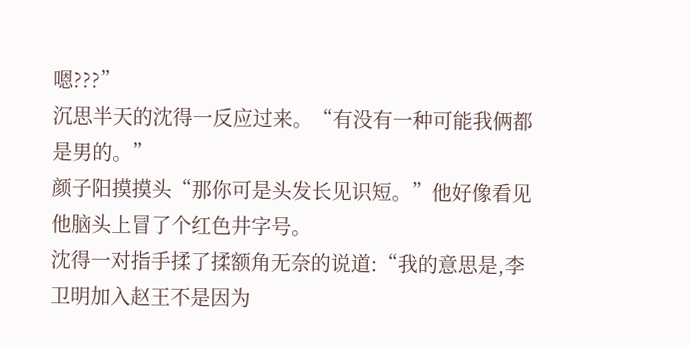嗯???”
沉思半天的沈得一反应过来。“有没有一种可能我俩都是男的。”
颜子阳摸摸头“那你可是头发长见识短。”他好像看见他脑头上冒了个红色井字号。
沈得一对指手揉了揉额角无奈的说道:“我的意思是,李卫明加入赵王不是因为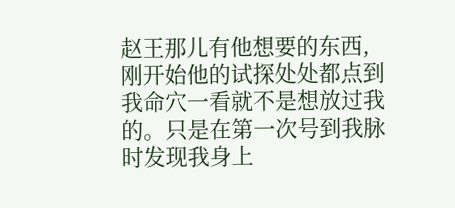赵王那儿有他想要的东西,刚开始他的试探处处都点到我命穴一看就不是想放过我的。只是在第一次号到我脉时发现我身上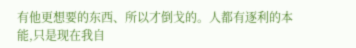有他更想要的东西、所以才倒戈的。人都有逐利的本能,只是现在我自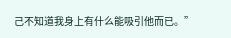己不知道我身上有什么能吸引他而已。”